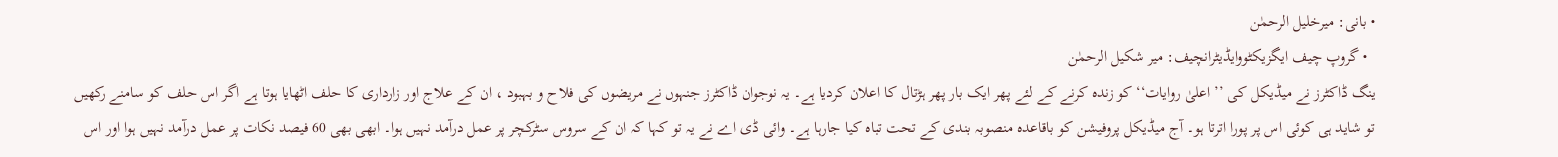• بانی: میرخلیل الرحمٰن
  • گروپ چیف ایگزیکٹووایڈیٹرانچیف: میر شکیل الرحمٰن
ینگ ڈاکٹرز نے میڈیکل کی ’’اعلیٰ روایات‘‘ کو زندہ کرنے کے لئے پھر ایک بار پھر ہڑتال کا اعلان کردیا ہے۔ یہ نوجوان ڈاکٹرز جنہوں نے مریضوں کی فلاح و بہبود ، ان کے علاج اور زارداری کا حلف اٹھایا ہوتا ہے اگر اس حلف کو سامنے رکھیں تو شاید ہی کوئی اس پر پورا اترتا ہو۔ آج میڈیکل پروفیشن کو باقاعدہ منصوبہ بندی کے تحت تباہ کیا جارہا ہے۔ وائی ڈی اے نے یہ تو کہا کہ ان کے سروس سٹرکچر پر عمل درآمد نہیں ہوا۔ ابھی بھی 60 فیصد نکات پر عمل درآمد نہیں ہوا اور اس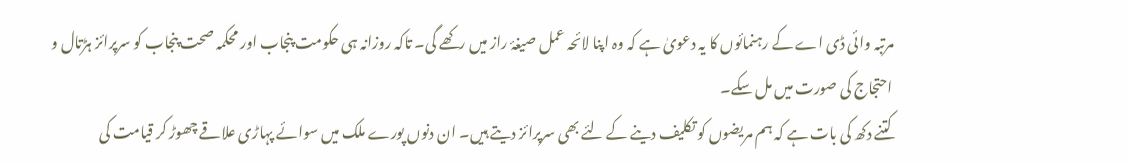مرتبہ وائی ڈی اے کے رہنمائوں کا یہ دعویٰ ہے کہ وہ اپنا لائحہ عمل صیغۂ راز میں رکھے گی۔ تاکہ روزانہ ہی حکومت پنجاب اور محکمہ صحت پنجاب کو سرپرائز ہڑتال و احتجاج کی صورت میں مل سکے۔
کتنے دکھ کی بات ہے کہ ہم مریضوں کو تکلیف دینے کے لئے بھی سرپرائز دیتے ہیں۔ ان دنوں پورے ملک میں سوائے پہاڑی علاقے چھوڑ کر قیامت کی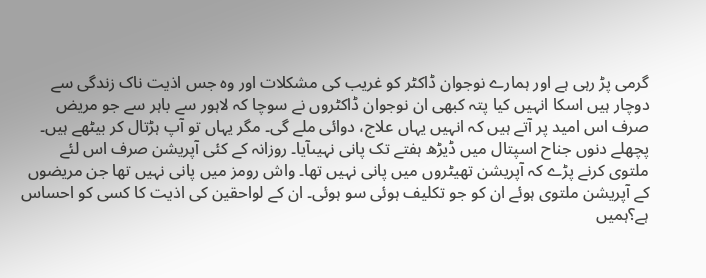گرمی پڑ رہی ہے اور ہمارے نوجوان ڈاکٹر کو غریب کی مشکلات اور وہ جس اذیت ناک زندگی سے دوچار ہیں اسکا انہیں کیا پتہ کبھی ان نوجوان ڈاکٹروں نے سوچا کہ لاہور سے باہر سے جو مریض صرف اس امید پر آتے ہیں کہ انہیں یہاں علاج، دوائی ملے گی۔ مگر یہاں تو آپ ہڑتال کر بیٹھے ہیں۔ پچھلے دنوں جناح اسپتال میں ڈیڑھ ہفتے تک پانی نہیںآیا۔ روزانہ کے کئی آپریشن صرف اس لئے ملتوی کرنے پڑے کہ آپریشن تھیٹروں میں پانی نہیں تھا۔ واش رومز میں پانی نہیں تھا جن مریضوں کے آپریشن ملتوی ہوئے ان کو جو تکلیف ہوئی سو ہوئی۔ ان کے لواحقین کی اذیت کا کسی کو احساس ہے؟ہمیں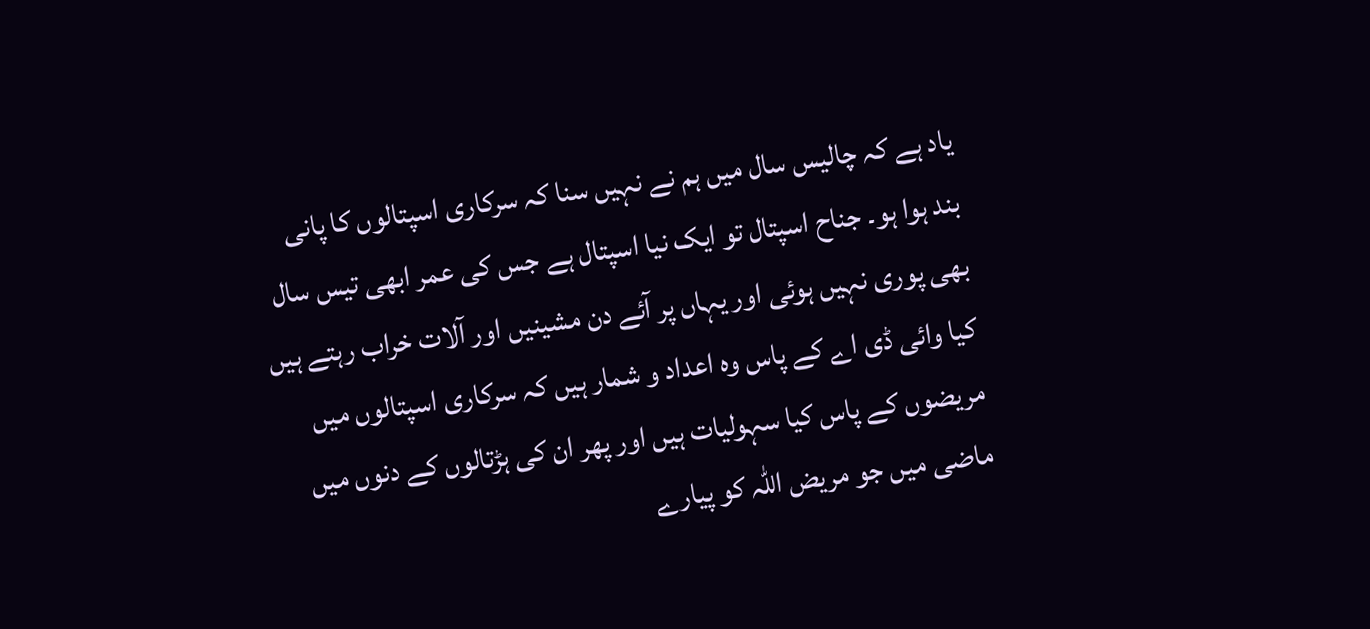یاد ہے کہ چالیس سال میں ہم نے نہیں سنا کہ سرکاری اسپتالوں کا پانی بند ہوا ہو۔ جناح اسپتال تو ایک نیا اسپتال ہے جس کی عمر ابھی تیس سال بھی پوری نہیں ہوئی اور یہاں پر آئے دن مشینیں اور آلات خراب رہتے ہیں کیا وائی ڈی اے کے پاس وہ اعداد و شمار ہیں کہ سرکاری اسپتالوں میں مریضوں کے پاس کیا سہولیات ہیں اور پھر ان کی ہڑتالوں کے دنوں میں ماضی میں جو مریض اللہ کو پیارے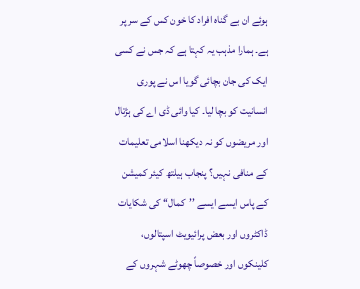ہوئے ان بے گناہ افراد کا خون کس کے سر پر ہے۔ ہمارا مذہب یہ کہتا ہے کہ جس نے کسی ایک کی جان بچائی گویا اس نے پوری انسانیت کو بچا لیا۔ کیا وائی ڈی اے کی ہڑتال اور مریضوں کو نہ دیکھنا اسلامی تعلیمات کے منافی نہیں؟ پنجاب ہیلتھ کیئر کمیشن کے پاس ایسے ایسے ’’کمال‘‘ کی شکایات ڈاکٹروں اور بعض پرائیویٹ اسپتالوں، کلینکوں اور خصوصاً چھوٹے شہروں کے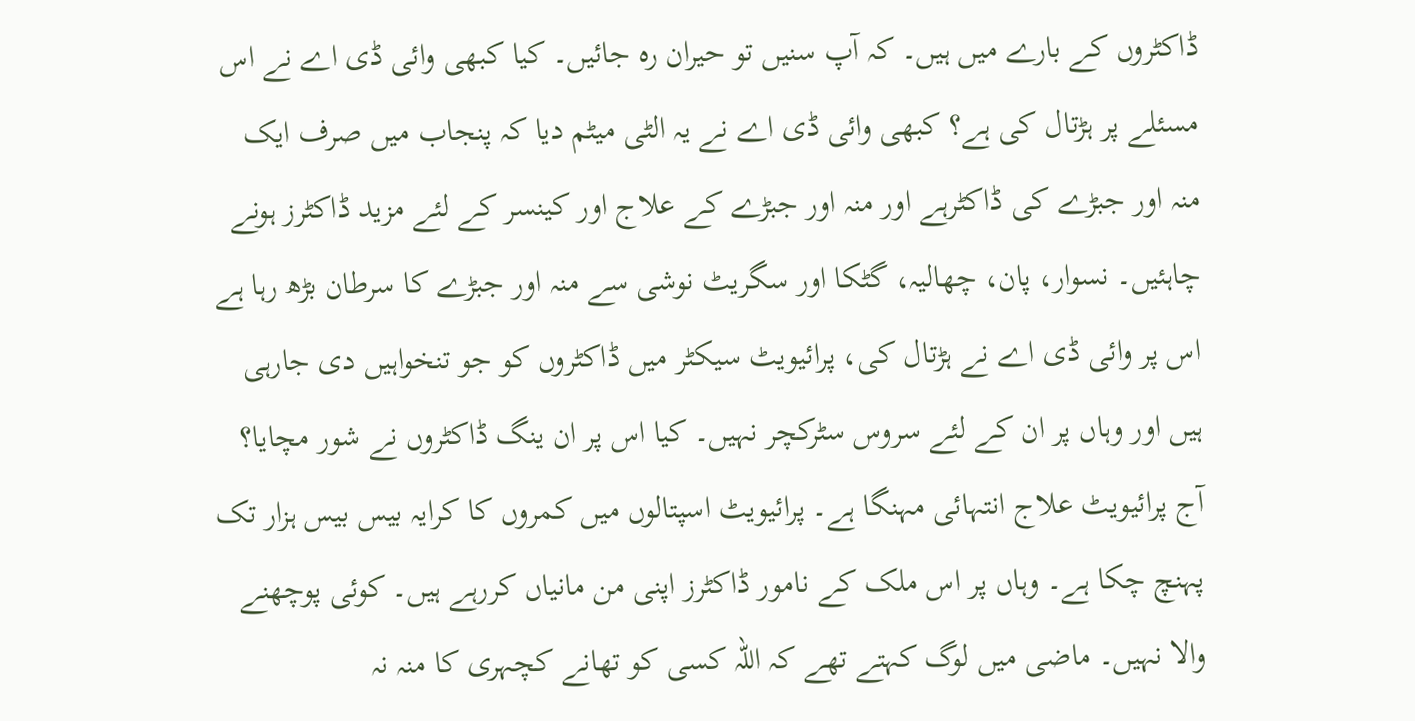ڈاکٹروں کے بارے میں ہیں۔ کہ آپ سنیں تو حیران رہ جائیں۔ کیا کبھی وائی ڈی اے نے اس مسئلے پر ہڑتال کی ہے؟ کبھی وائی ڈی اے نے یہ الٹی میٹم دیا کہ پنجاب میں صرف ایک منہ اور جبڑے کی ڈاکٹرہے اور منہ اور جبڑے کے علاج اور کینسر کے لئے مزید ڈاکٹرز ہونے چاہئیں۔ نسوار، پان، چھالیہ، گٹکا اور سگریٹ نوشی سے منہ اور جبڑے کا سرطان بڑھ رہا ہے اس پر وائی ڈی اے نے ہڑتال کی، پرائیویٹ سیکٹر میں ڈاکٹروں کو جو تنخواہیں دی جارہی ہیں اور وہاں پر ان کے لئے سروس سٹرکچر نہیں۔ کیا اس پر ان ینگ ڈاکٹروں نے شور مچایا؟ آج پرائیویٹ علاج انتہائی مہنگا ہے۔ پرائیویٹ اسپتالوں میں کمروں کا کرایہ بیس بیس ہزار تک پہنچ چکا ہے۔ وہاں پر اس ملک کے نامور ڈاکٹرز اپنی من مانیاں کررہے ہیں۔ کوئی پوچھنے والا نہیں۔ ماضی میں لوگ کہتے تھے کہ اللہ کسی کو تھانے کچہری کا منہ نہ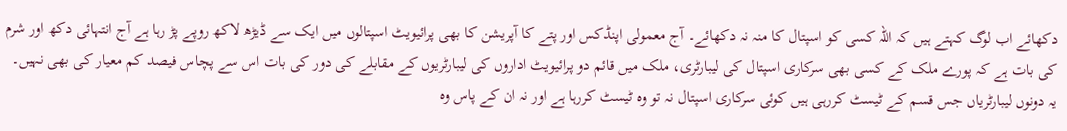دکھائے اب لوگ کہتے ہیں کہ اللہ کسی کو اسپتال کا منہ نہ دکھائے۔ آج معمولی اپنڈکس اور پتے کا آپریشن کا بھی پرائیویٹ اسپتالوں میں ایک سے ڈیڑھ لاکھ روپے پڑ رہا ہے آج انتہائی دکھ اور شرم کی بات ہے کہ پورے ملک کے کسی بھی سرکاری اسپتال کی لیبارٹری، ملک میں قائم دو پرائیویٹ اداروں کی لیبارٹریوں کے مقابلے کی دور کی بات اس سے پچاس فیصد کم معیار کی بھی نہیں۔
یہ دونوں لیبارٹریاں جس قسم کے ٹیسٹ کررہی ہیں کوئی سرکاری اسپتال نہ تو وہ ٹیسٹ کررہا ہے اور نہ ان کے پاس وہ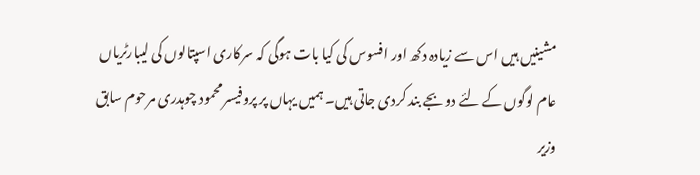مشینیں ہیں اس سے زیادہ دکھ اور افسوس کی کیا بات ہوگی کہ سرکاری اسپتالوں کی لیبارٹریاں عام لوگوں کے لئے دو بجے بند کردی جاتی ہیں۔ ہمیں یہاں پر پروفیسر محمود چوہدری مرحوم سابق وزیر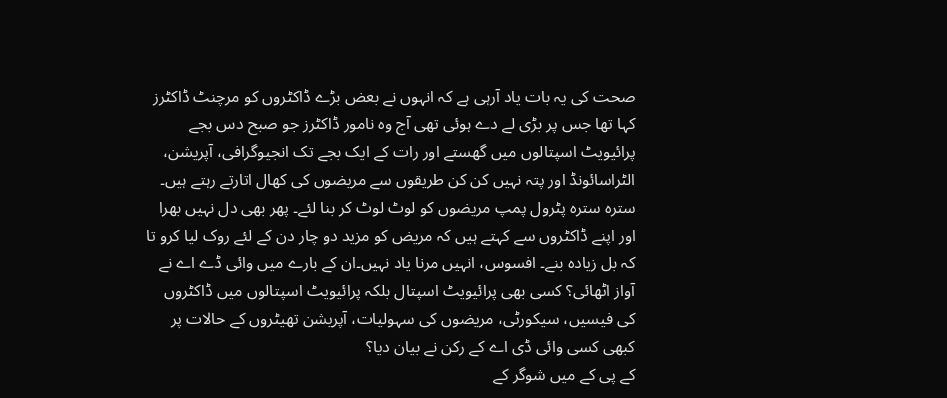صحت کی یہ بات یاد آرہی ہے کہ انہوں نے بعض بڑے ڈاکٹروں کو مرچنٹ ڈاکٹرز کہا تھا جس پر بڑی لے دے ہوئی تھی آج وہ نامور ڈاکٹرز جو صبح دس بجے پرائیویٹ اسپتالوں میں گھستے اور رات کے ایک بجے تک انجیوگرافی، آپریشن، الٹراسائونڈ اور پتہ نہیں کن کن طریقوں سے مریضوں کی کھال اتارتے رہتے ہیں۔ سترہ سترہ پٹرول پمپ مریضوں کو لوٹ لوٹ کر بنا لئے۔ پھر بھی دل نہیں بھرا اور اپنے ڈاکٹروں سے کہتے ہیں کہ مریض کو مزید دو چار دن کے لئے روک لیا کرو تا کہ بل زیادہ بنے۔ افسوس، انہیں مرنا یاد نہیں۔ان کے بارے میں وائی ڈے اے نے آواز اٹھائی؟ کسی بھی پرائیویٹ اسپتال بلکہ پرائیویٹ اسپتالوں میں ڈاکٹروں کی فیسیں، سیکورٹی، مریضوں کی سہولیات، آپریشن تھیٹروں کے حالات پر کبھی کسی وائی ڈی اے کے رکن نے بیان دیا؟
کے پی کے میں شوگر کے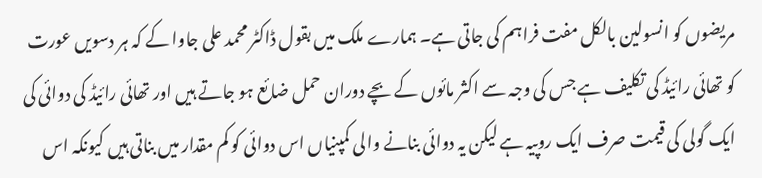مریضوں کو انسولین بالکل مفت فراہم کی جاتی ہے۔ ہمارے ملک میں بقول ڈاکٹر محمد علی جاوا کے کہ ہر دسویں عورت کو تھائی رائیڈ کی تکلیف ہے جس کی وجہ سے اکثر مائوں کے بچے دوران حمل ضائع ہو جاتے ہیں اور تھائی رائیڈ کی دوائی کی ایک گولی کی قیمت صرف ایک روپیہ ہے لیکن یہ دوائی بنانے والی کمپنیاں اس دوائی کو کم مقدار میں بناتی ہیں کیونکہ اس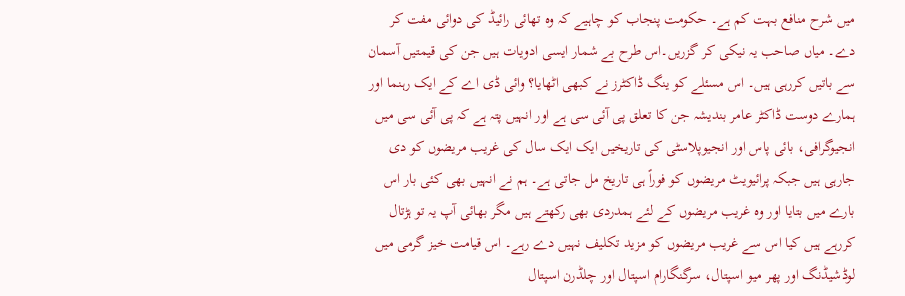میں شرح منافع بہت کم ہے۔ حکومت پنجاب کو چاہیے کہ وہ تھائی رائیڈ کی دوائی مفت کر دے۔ میاں صاحب یہ نیکی کر گزریں۔اس طرح بے شمار ایسی ادویات ہیں جن کی قیمتیں آسمان سے باتیں کررہی ہیں۔ اس مسئلے کو ینگ ڈاکٹرز نے کبھی اٹھایا؟ وائی ڈی اے کے ایک رہنما اور ہمارے دوست ڈاکٹر عامر بندیشہ جن کا تعلق پی آئی سی ہے اور انہیں پتہ ہے کہ پی آئی سی میں انجیوگرافی، بائی پاس اور انجیوپلاسٹی کی تاریخیں ایک ایک سال کی غریب مریضوں کو دی جارہی ہیں جبکہ پرائیویٹ مریضوں کو فوراً ہی تاریخ مل جاتی ہے۔ ہم نے انہیں بھی کئی بار اس بارے میں بتایا اور وہ غریب مریضوں کے لئے ہمدردی بھی رکھتے ہیں مگر بھائی آپ یہ تو ہڑتال کررہے ہیں کیا اس سے غریب مریضوں کو مزید تکلیف نہیں دے رہے۔ اس قیامت خیز گرمی میں لوڈشیڈنگ اور پھر میو اسپتال، سرگنگارام اسپتال اور چلڈرن اسپتال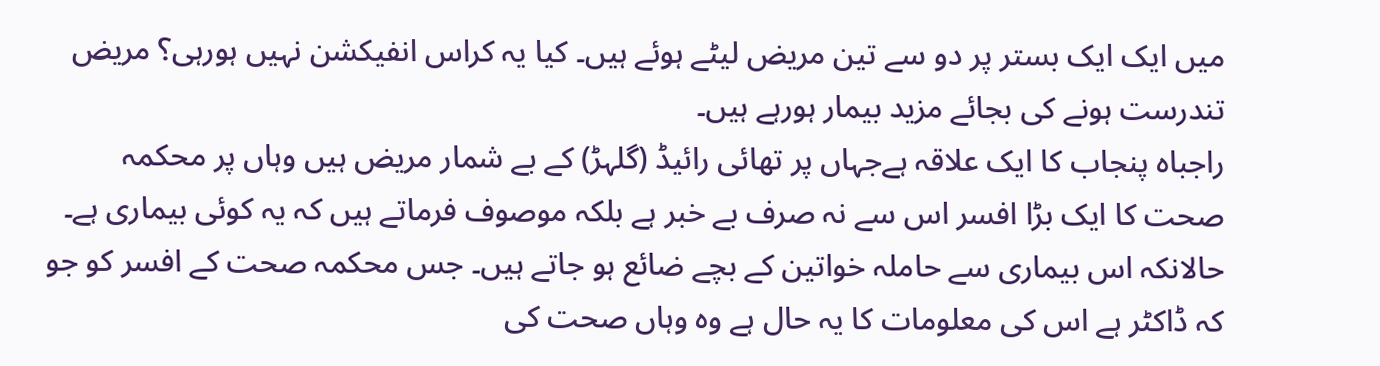میں ایک ایک بستر پر دو سے تین مریض لیٹے ہوئے ہیں۔ کیا یہ کراس انفیکشن نہیں ہورہی؟ مریض تندرست ہونے کی بجائے مزید بیمار ہورہے ہیں۔
راجباہ پنجاب کا ایک علاقہ ہےجہاں پر تھائی رائیڈ (گلہڑ) کے بے شمار مریض ہیں وہاں پر محکمہ صحت کا ایک بڑا افسر اس سے نہ صرف بے خبر ہے بلکہ موصوف فرماتے ہیں کہ یہ کوئی بیماری ہے۔ حالانکہ اس بیماری سے حاملہ خواتین کے بچے ضائع ہو جاتے ہیں۔ جس محکمہ صحت کے افسر کو جو کہ ڈاکٹر ہے اس کی معلومات کا یہ حال ہے وہ وہاں صحت کی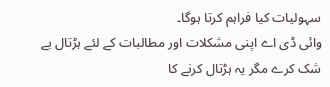سہولیات کیا فراہم کرتا ہوگا۔
وائی ڈی اے اپنی مشکلات اور مطالبات کے لئے ہڑتال بے شک کرے مگر یہ ہڑتال کرنے کا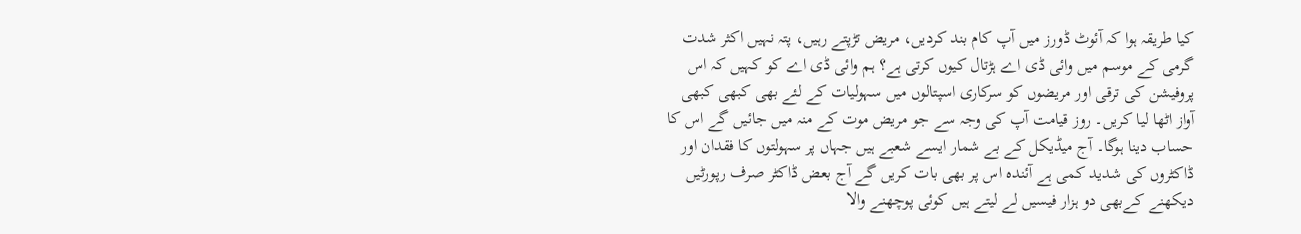کیا طریقہ ہوا کہ آئوٹ ڈورز میں آپ کام بند کردیں، مریض تڑپتے رہیں، پتہ نہیں اکثر شدت گرمی کے موسم میں وائی ڈی اے ہڑتال کیوں کرتی ہے؟ ہم وائی ڈی اے کو کہیں کہ اس پروفیشن کی ترقی اور مریضوں کو سرکاری اسپتالوں میں سہولیات کے لئے بھی کبھی کبھی آواز اٹھا لیا کریں۔ روز قیامت آپ کی وجہ سے جو مریض موت کے منہ میں جائیں گے اس کا حساب دینا ہوگا۔ آج میڈیکل کے بے شمار ایسے شعبے ہیں جہاں پر سہولتوں کا فقدان اور ڈاکٹروں کی شدید کمی ہے آئندہ اس پر بھی بات کریں گے آج بعض ڈاکٹر صرف رپورٹیں دیکھنے کےبھی دو ہزار فیسیں لے لیتے ہیں کوئی پوچھنے والا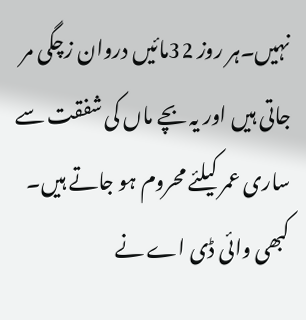نہیں۔ہر روز 32مائیں دروان زچگی مر جاتی ہیں اور یہ بچے ماں کی شفقت سے ساری عمر کیلئے محروم ہو جاتے ہیں۔ کبھی وائی ڈی اے نے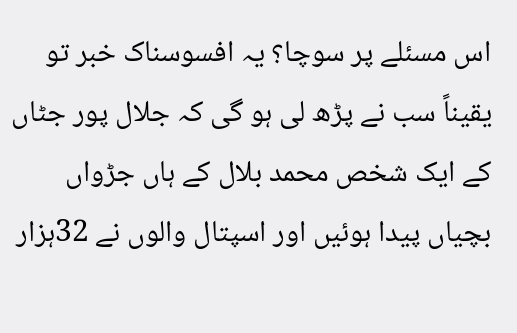اس مسئلے پر سوچا؟ یہ افسوسناک خبر تو یقیناً سب نے پڑھ لی ہو گی کہ جلال پور جٹاں کے ایک شخص محمد بلال کے ہاں جڑواں بچیاں پیدا ہوئیں اور اسپتال والوں نے 32ہزار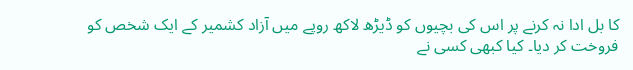کا بل ادا نہ کرنے پر اس کی بچیوں کو ڈیڑھ لاکھ روپے میں آزاد کشمیر کے ایک شخص کو فروخت کر دیا۔ کیا کبھی کسی نے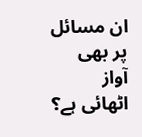ان مسائل پر بھی آواز اٹھائی ہے؟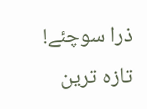ذرا سوچئے!
تازہ ترین